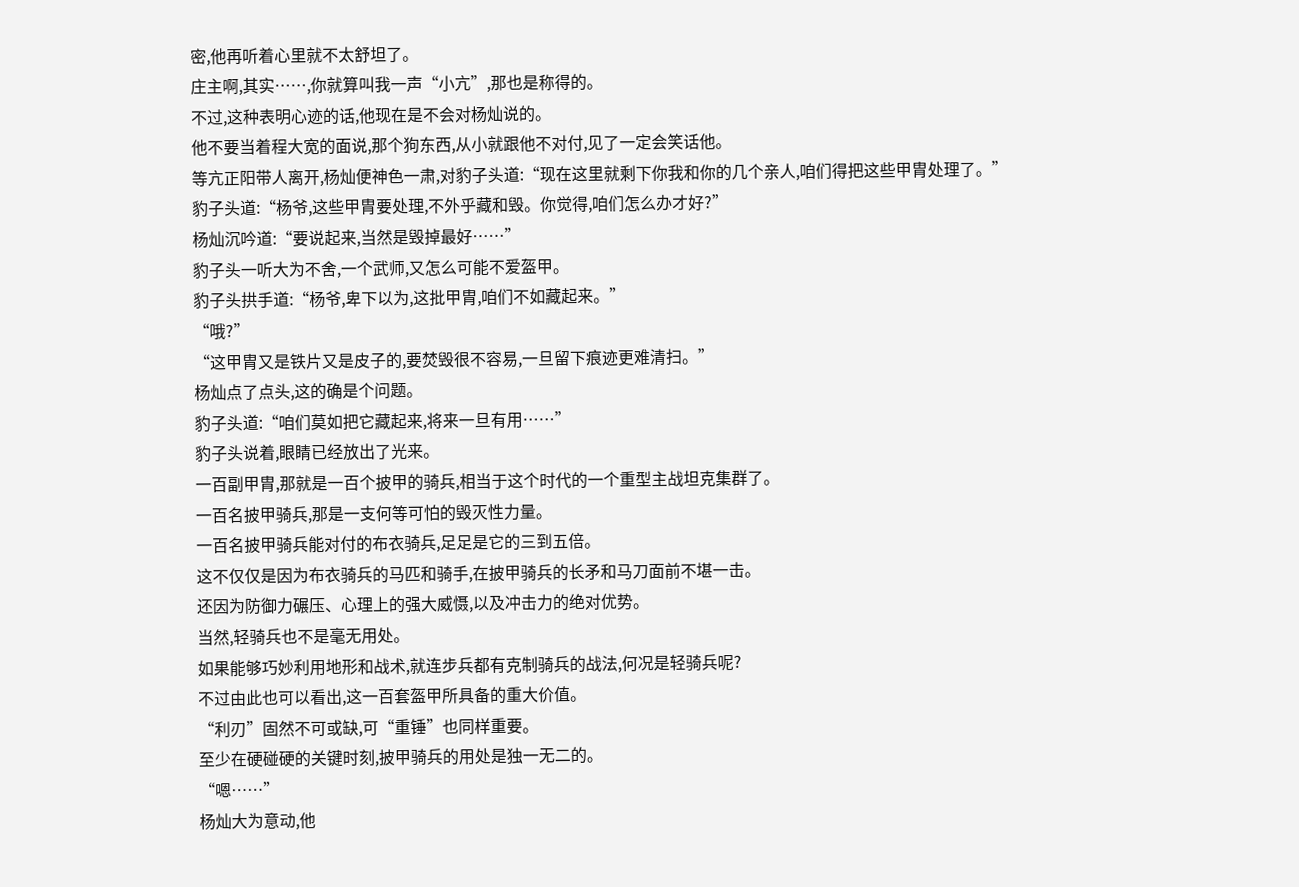密,他再听着心里就不太舒坦了。
庄主啊,其实……,你就算叫我一声“小亢”,那也是称得的。
不过,这种表明心迹的话,他现在是不会对杨灿说的。
他不要当着程大宽的面说,那个狗东西,从小就跟他不对付,见了一定会笑话他。
等亢正阳带人离开,杨灿便神色一肃,对豹子头道:“现在这里就剩下你我和你的几个亲人,咱们得把这些甲胄处理了。”
豹子头道:“杨爷,这些甲胄要处理,不外乎藏和毁。你觉得,咱们怎么办才好?”
杨灿沉吟道:“要说起来,当然是毁掉最好……”
豹子头一听大为不舍,一个武师,又怎么可能不爱盔甲。
豹子头拱手道:“杨爷,卑下以为,这批甲胄,咱们不如藏起来。”
“哦?”
“这甲胄又是铁片又是皮子的,要焚毁很不容易,一旦留下痕迹更难清扫。”
杨灿点了点头,这的确是个问题。
豹子头道:“咱们莫如把它藏起来,将来一旦有用……”
豹子头说着,眼睛已经放出了光来。
一百副甲胄,那就是一百个披甲的骑兵,相当于这个时代的一个重型主战坦克集群了。
一百名披甲骑兵,那是一支何等可怕的毁灭性力量。
一百名披甲骑兵能对付的布衣骑兵,足足是它的三到五倍。
这不仅仅是因为布衣骑兵的马匹和骑手,在披甲骑兵的长矛和马刀面前不堪一击。
还因为防御力碾压、心理上的强大威慑,以及冲击力的绝对优势。
当然,轻骑兵也不是毫无用处。
如果能够巧妙利用地形和战术,就连步兵都有克制骑兵的战法,何况是轻骑兵呢?
不过由此也可以看出,这一百套盔甲所具备的重大价值。
“利刃”固然不可或缺,可“重锤”也同样重要。
至少在硬碰硬的关键时刻,披甲骑兵的用处是独一无二的。
“嗯……”
杨灿大为意动,他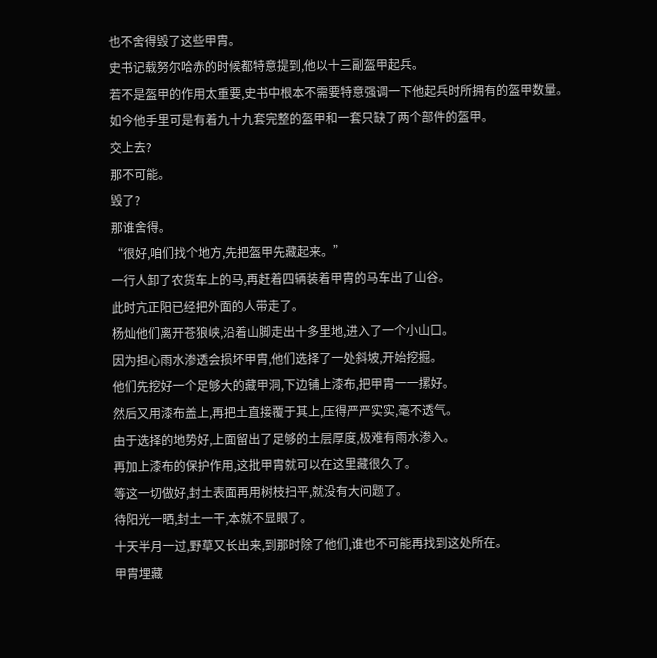也不舍得毁了这些甲胄。
史书记载努尔哈赤的时候都特意提到,他以十三副盔甲起兵。
若不是盔甲的作用太重要,史书中根本不需要特意强调一下他起兵时所拥有的盔甲数量。
如今他手里可是有着九十九套完整的盔甲和一套只缺了两个部件的盔甲。
交上去?
那不可能。
毁了?
那谁舍得。
“很好,咱们找个地方,先把盔甲先藏起来。”
一行人卸了农货车上的马,再赶着四辆装着甲胄的马车出了山谷。
此时亢正阳已经把外面的人带走了。
杨灿他们离开苍狼峡,沿着山脚走出十多里地,进入了一个小山口。
因为担心雨水渗透会损坏甲胄,他们选择了一处斜坡,开始挖掘。
他们先挖好一个足够大的藏甲洞,下边铺上漆布,把甲胄一一摞好。
然后又用漆布盖上,再把土直接覆于其上,压得严严实实,毫不透气。
由于选择的地势好,上面留出了足够的土层厚度,极难有雨水渗入。
再加上漆布的保护作用,这批甲胄就可以在这里藏很久了。
等这一切做好,封土表面再用树枝扫平,就没有大问题了。
待阳光一晒,封土一干,本就不显眼了。
十天半月一过,野草又长出来,到那时除了他们,谁也不可能再找到这处所在。
甲胄埋藏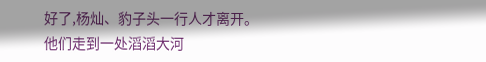好了,杨灿、豹子头一行人才离开。
他们走到一处滔滔大河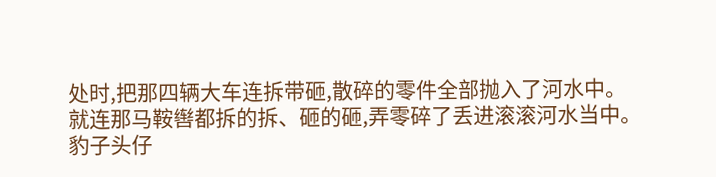处时,把那四辆大车连拆带砸,散碎的零件全部抛入了河水中。
就连那马鞍辔都拆的拆、砸的砸,弄零碎了丢进滚滚河水当中。
豹子头仔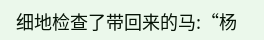细地检查了带回来的马:“杨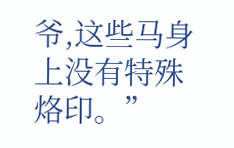爷,这些马身上没有特殊烙印。”